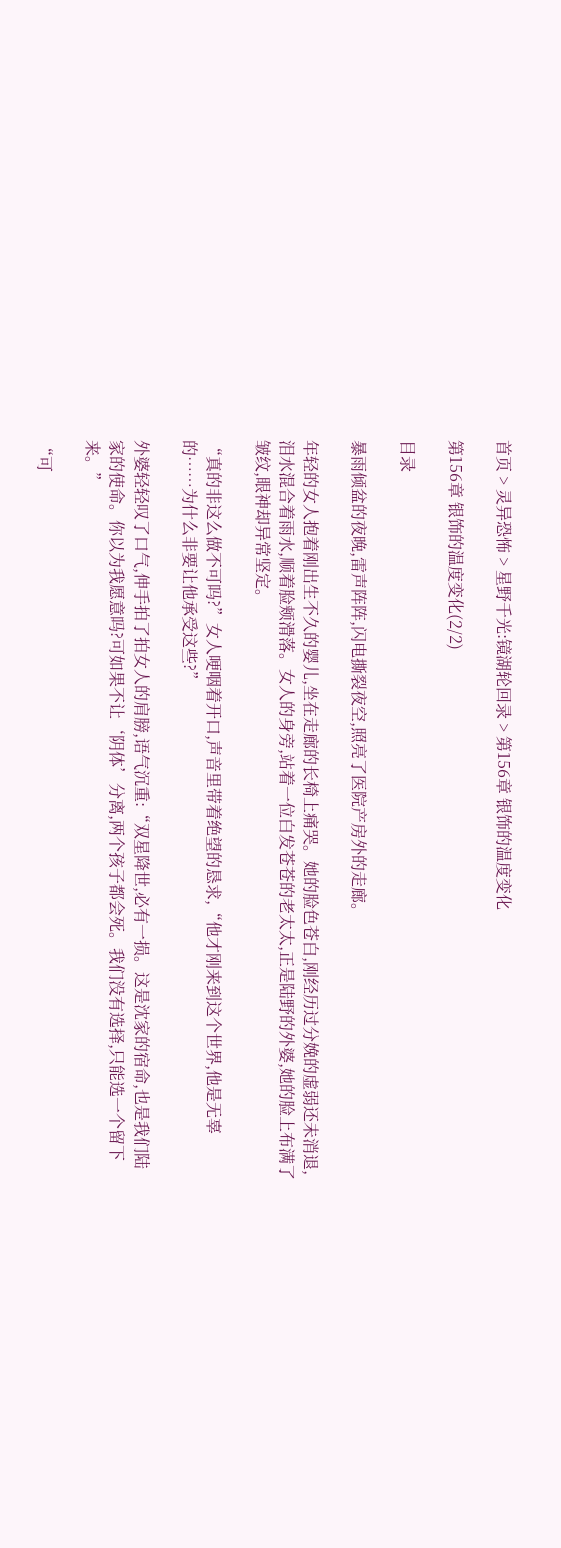首页 > 灵异恐怖 > 星野千光:镜湖轮回录 > 第156章 银饰的温度变化

第156章 银饰的温度变化(2/2)

目录

暴雨倾盆的夜晚,雷声阵阵,闪电撕裂夜空,照亮了医院产房外的走廊。

年轻的女人抱着刚出生不久的婴儿,坐在走廊的长椅上痛哭。她的脸色苍白,刚经历过分娩的虚弱还未消退,泪水混合着雨水,顺着脸颊滑落。女人的身旁,站着一位白发苍苍的老太太,正是陆野的外婆,她的脸上布满了皱纹,眼神却异常坚定。

“真的非这么做不可吗?”女人哽咽着开口,声音里带着绝望的恳求,“他才刚来到这个世界,他是无辜的……为什么非要让他承受这些?”

外婆轻轻叹了口气,伸手拍了拍女人的肩膀,语气沉重:“双星降世,必有一损。这是沈家的宿命,也是我们陆家的使命。你以为我愿意吗?可如果不让‘阴体’分离,两个孩子都会死。我们没有选择,只能选一个留下来。”

“可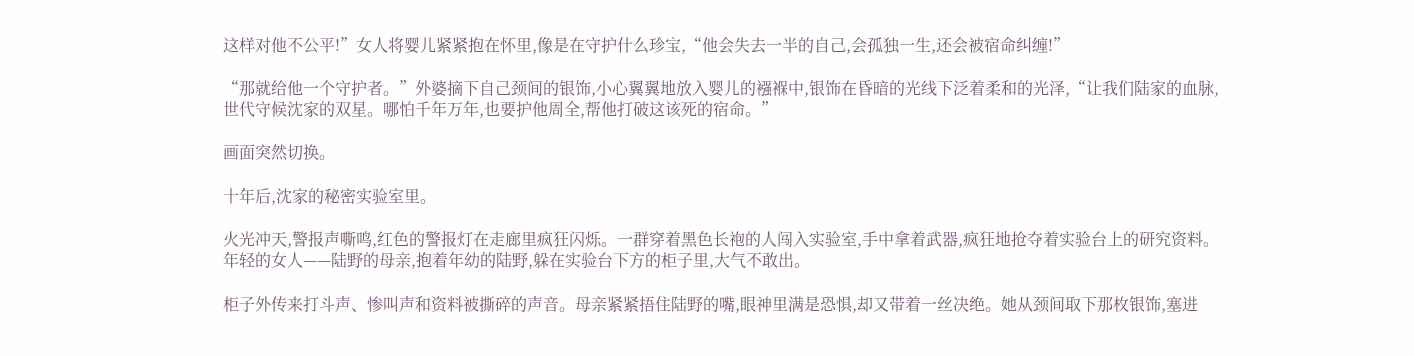这样对他不公平!”女人将婴儿紧紧抱在怀里,像是在守护什么珍宝,“他会失去一半的自己,会孤独一生,还会被宿命纠缠!”

“那就给他一个守护者。”外婆摘下自己颈间的银饰,小心翼翼地放入婴儿的襁褓中,银饰在昏暗的光线下泛着柔和的光泽,“让我们陆家的血脉,世代守候沈家的双星。哪怕千年万年,也要护他周全,帮他打破这该死的宿命。”

画面突然切换。

十年后,沈家的秘密实验室里。

火光冲天,警报声嘶鸣,红色的警报灯在走廊里疯狂闪烁。一群穿着黑色长袍的人闯入实验室,手中拿着武器,疯狂地抢夺着实验台上的研究资料。年轻的女人——陆野的母亲,抱着年幼的陆野,躲在实验台下方的柜子里,大气不敢出。

柜子外传来打斗声、惨叫声和资料被撕碎的声音。母亲紧紧捂住陆野的嘴,眼神里满是恐惧,却又带着一丝决绝。她从颈间取下那枚银饰,塞进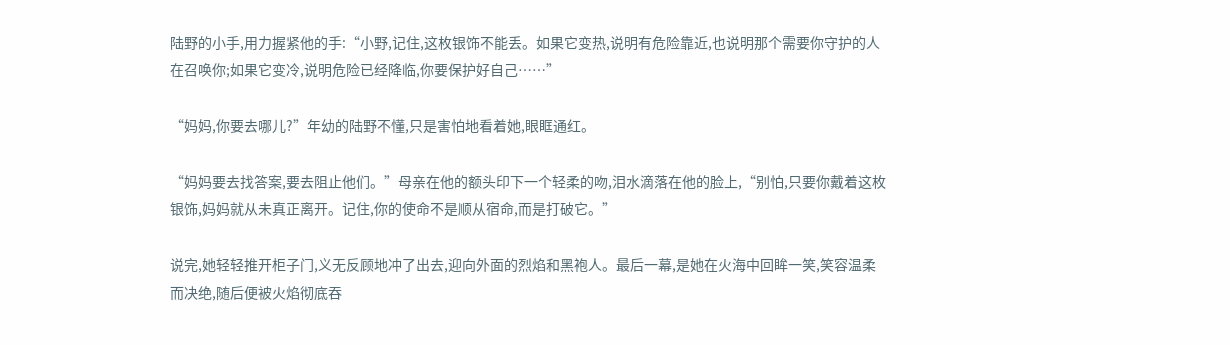陆野的小手,用力握紧他的手:“小野,记住,这枚银饰不能丢。如果它变热,说明有危险靠近,也说明那个需要你守护的人在召唤你;如果它变冷,说明危险已经降临,你要保护好自己……”

“妈妈,你要去哪儿?”年幼的陆野不懂,只是害怕地看着她,眼眶通红。

“妈妈要去找答案,要去阻止他们。”母亲在他的额头印下一个轻柔的吻,泪水滴落在他的脸上,“别怕,只要你戴着这枚银饰,妈妈就从未真正离开。记住,你的使命不是顺从宿命,而是打破它。”

说完,她轻轻推开柜子门,义无反顾地冲了出去,迎向外面的烈焰和黑袍人。最后一幕,是她在火海中回眸一笑,笑容温柔而决绝,随后便被火焰彻底吞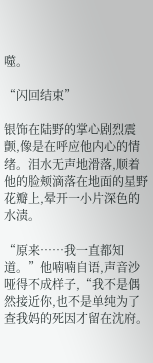噬。

“闪回结束”

银饰在陆野的掌心剧烈震颤,像是在呼应他内心的情绪。泪水无声地滑落,顺着他的脸颊滴落在地面的星野花瓣上,晕开一小片深色的水渍。

“原来……我一直都知道。”他喃喃自语,声音沙哑得不成样子,“我不是偶然接近你,也不是单纯为了查我妈的死因才留在沈府。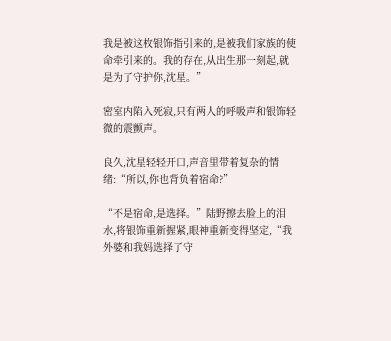我是被这枚银饰指引来的,是被我们家族的使命牵引来的。我的存在,从出生那一刻起,就是为了守护你,沈星。”

密室内陷入死寂,只有两人的呼吸声和银饰轻微的震颤声。

良久,沈星轻轻开口,声音里带着复杂的情绪:“所以,你也背负着宿命?”

“不是宿命,是选择。”陆野擦去脸上的泪水,将银饰重新握紧,眼神重新变得坚定,“我外婆和我妈选择了守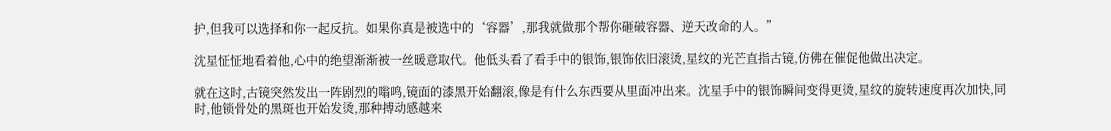护,但我可以选择和你一起反抗。如果你真是被选中的‘容器’,那我就做那个帮你砸破容器、逆天改命的人。”

沈星怔怔地看着他,心中的绝望渐渐被一丝暖意取代。他低头看了看手中的银饰,银饰依旧滚烫,星纹的光芒直指古镜,仿佛在催促他做出决定。

就在这时,古镜突然发出一阵剧烈的嗡鸣,镜面的漆黑开始翻滚,像是有什么东西要从里面冲出来。沈星手中的银饰瞬间变得更烫,星纹的旋转速度再次加快,同时,他锁骨处的黑斑也开始发烫,那种搏动感越来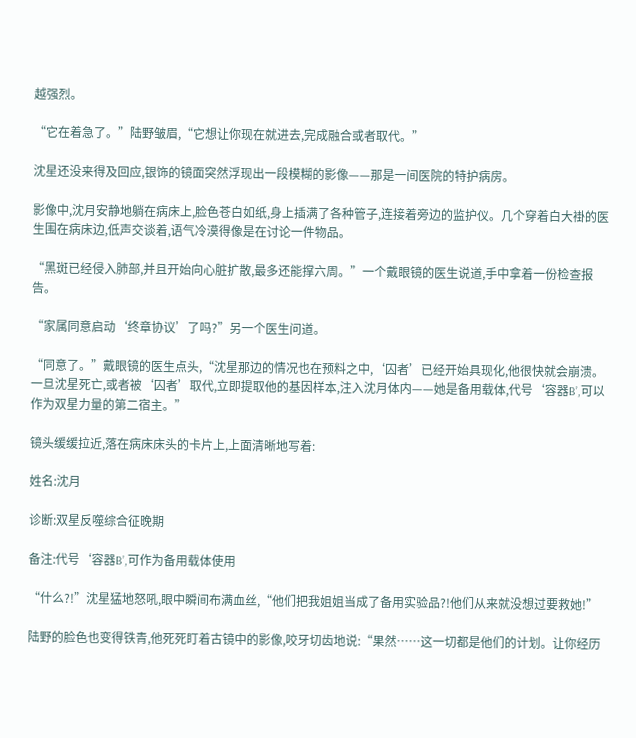越强烈。

“它在着急了。”陆野皱眉,“它想让你现在就进去,完成融合或者取代。”

沈星还没来得及回应,银饰的镜面突然浮现出一段模糊的影像——那是一间医院的特护病房。

影像中,沈月安静地躺在病床上,脸色苍白如纸,身上插满了各种管子,连接着旁边的监护仪。几个穿着白大褂的医生围在病床边,低声交谈着,语气冷漠得像是在讨论一件物品。

“黑斑已经侵入肺部,并且开始向心脏扩散,最多还能撑六周。”一个戴眼镜的医生说道,手中拿着一份检查报告。

“家属同意启动‘终章协议’了吗?”另一个医生问道。

“同意了。”戴眼镜的医生点头,“沈星那边的情况也在预料之中,‘囚者’已经开始具现化,他很快就会崩溃。一旦沈星死亡,或者被‘囚者’取代,立即提取他的基因样本,注入沈月体内——她是备用载体,代号‘容器B’,可以作为双星力量的第二宿主。”

镜头缓缓拉近,落在病床床头的卡片上,上面清晰地写着:

姓名:沈月

诊断:双星反噬综合征晚期

备注:代号‘容器B’,可作为备用载体使用

“什么?!”沈星猛地怒吼,眼中瞬间布满血丝,“他们把我姐姐当成了备用实验品?!他们从来就没想过要救她!”

陆野的脸色也变得铁青,他死死盯着古镜中的影像,咬牙切齿地说:“果然……这一切都是他们的计划。让你经历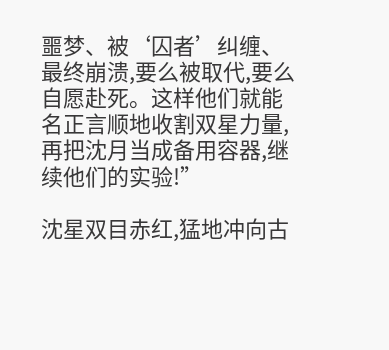噩梦、被‘囚者’纠缠、最终崩溃,要么被取代,要么自愿赴死。这样他们就能名正言顺地收割双星力量,再把沈月当成备用容器,继续他们的实验!”

沈星双目赤红,猛地冲向古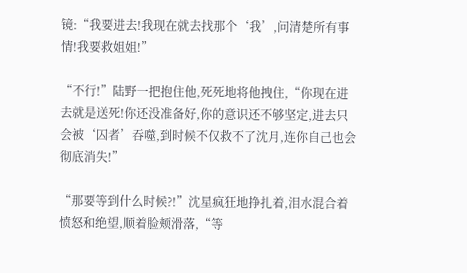镜:“我要进去!我现在就去找那个‘我’,问清楚所有事情!我要救姐姐!”

“不行!”陆野一把抱住他,死死地将他拽住,“你现在进去就是送死!你还没准备好,你的意识还不够坚定,进去只会被‘囚者’吞噬,到时候不仅救不了沈月,连你自己也会彻底消失!”

“那要等到什么时候?!”沈星疯狂地挣扎着,泪水混合着愤怒和绝望,顺着脸颊滑落,“等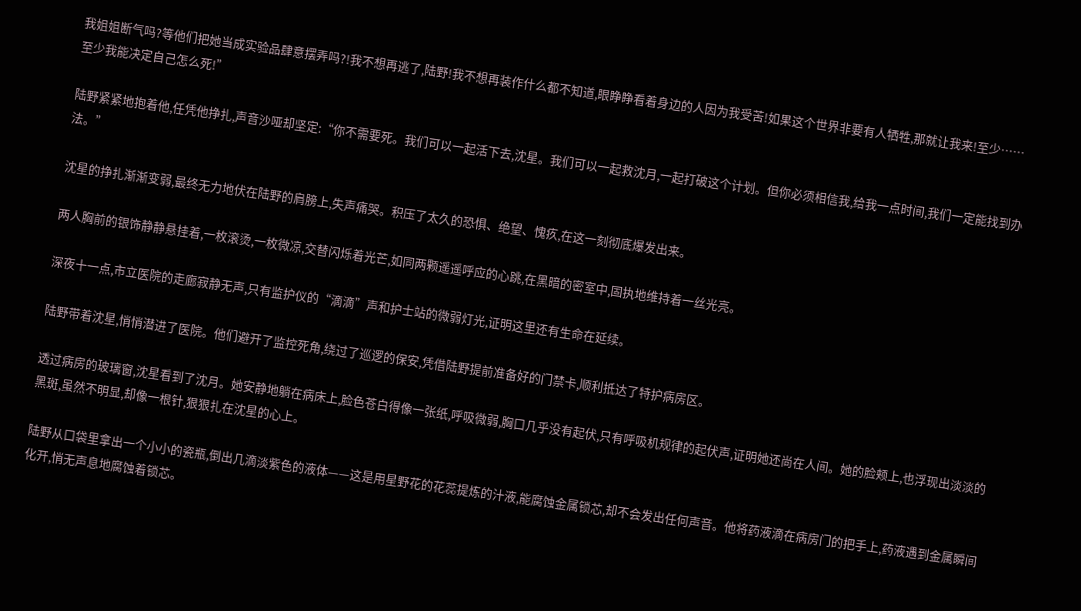我姐姐断气吗?等他们把她当成实验品肆意摆弄吗?!我不想再逃了,陆野!我不想再装作什么都不知道,眼睁睁看着身边的人因为我受苦!如果这个世界非要有人牺牲,那就让我来!至少……至少我能决定自己怎么死!”

陆野紧紧地抱着他,任凭他挣扎,声音沙哑却坚定:“你不需要死。我们可以一起活下去,沈星。我们可以一起救沈月,一起打破这个计划。但你必须相信我,给我一点时间,我们一定能找到办法。”

沈星的挣扎渐渐变弱,最终无力地伏在陆野的肩膀上,失声痛哭。积压了太久的恐惧、绝望、愧疚,在这一刻彻底爆发出来。

两人胸前的银饰静静悬挂着,一枚滚烫,一枚微凉,交替闪烁着光芒,如同两颗遥遥呼应的心跳,在黑暗的密室中,固执地维持着一丝光亮。

深夜十一点,市立医院的走廊寂静无声,只有监护仪的“滴滴”声和护士站的微弱灯光,证明这里还有生命在延续。

陆野带着沈星,悄悄潜进了医院。他们避开了监控死角,绕过了巡逻的保安,凭借陆野提前准备好的门禁卡,顺利抵达了特护病房区。

透过病房的玻璃窗,沈星看到了沈月。她安静地躺在病床上,脸色苍白得像一张纸,呼吸微弱,胸口几乎没有起伏,只有呼吸机规律的起伏声,证明她还尚在人间。她的脸颊上,也浮现出淡淡的黑斑,虽然不明显,却像一根针,狠狠扎在沈星的心上。

陆野从口袋里拿出一个小小的瓷瓶,倒出几滴淡紫色的液体——这是用星野花的花蕊提炼的汁液,能腐蚀金属锁芯,却不会发出任何声音。他将药液滴在病房门的把手上,药液遇到金属瞬间化开,悄无声息地腐蚀着锁芯。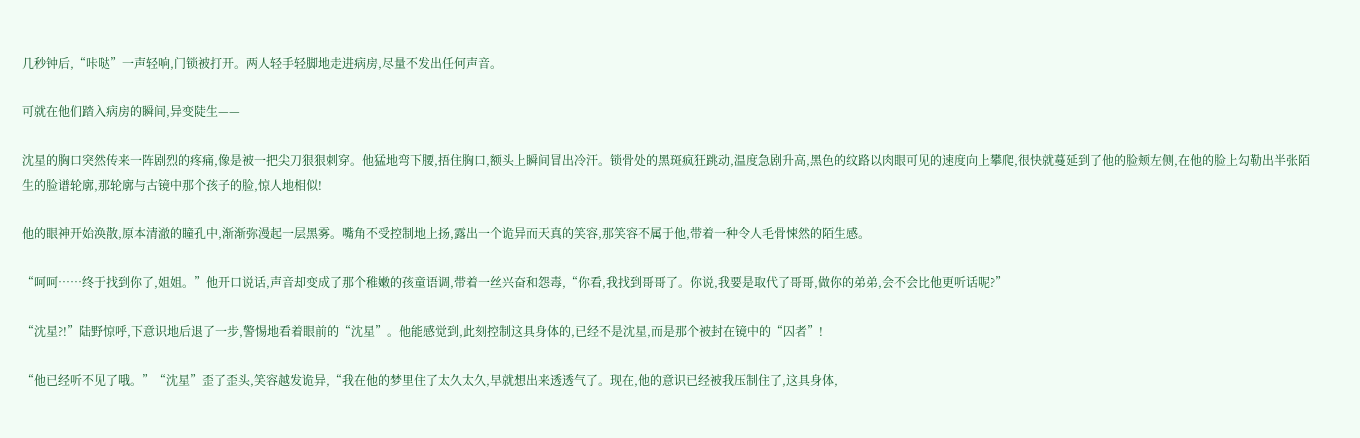几秒钟后,“咔哒”一声轻响,门锁被打开。两人轻手轻脚地走进病房,尽量不发出任何声音。

可就在他们踏入病房的瞬间,异变陡生——

沈星的胸口突然传来一阵剧烈的疼痛,像是被一把尖刀狠狠刺穿。他猛地弯下腰,捂住胸口,额头上瞬间冒出冷汗。锁骨处的黑斑疯狂跳动,温度急剧升高,黑色的纹路以肉眼可见的速度向上攀爬,很快就蔓延到了他的脸颊左侧,在他的脸上勾勒出半张陌生的脸谱轮廓,那轮廓与古镜中那个孩子的脸,惊人地相似!

他的眼神开始涣散,原本清澈的瞳孔中,渐渐弥漫起一层黑雾。嘴角不受控制地上扬,露出一个诡异而天真的笑容,那笑容不属于他,带着一种令人毛骨悚然的陌生感。

“呵呵……终于找到你了,姐姐。”他开口说话,声音却变成了那个稚嫩的孩童语调,带着一丝兴奋和怨毒,“你看,我找到哥哥了。你说,我要是取代了哥哥,做你的弟弟,会不会比他更听话呢?”

“沈星?!”陆野惊呼,下意识地后退了一步,警惕地看着眼前的“沈星”。他能感觉到,此刻控制这具身体的,已经不是沈星,而是那个被封在镜中的“囚者”!

“他已经听不见了哦。”“沈星”歪了歪头,笑容越发诡异,“我在他的梦里住了太久太久,早就想出来透透气了。现在,他的意识已经被我压制住了,这具身体,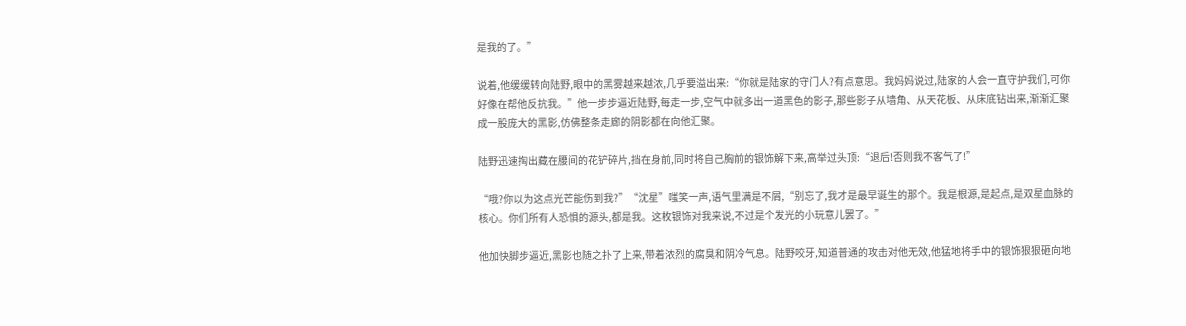是我的了。”

说着,他缓缓转向陆野,眼中的黑雾越来越浓,几乎要溢出来:“你就是陆家的守门人?有点意思。我妈妈说过,陆家的人会一直守护我们,可你好像在帮他反抗我。”他一步步逼近陆野,每走一步,空气中就多出一道黑色的影子,那些影子从墙角、从天花板、从床底钻出来,渐渐汇聚成一股庞大的黑影,仿佛整条走廊的阴影都在向他汇聚。

陆野迅速掏出藏在腰间的花铲碎片,挡在身前,同时将自己胸前的银饰解下来,高举过头顶:“退后!否则我不客气了!”

“哦?你以为这点光芒能伤到我?”“沈星”嗤笑一声,语气里满是不屑,“别忘了,我才是最早诞生的那个。我是根源,是起点,是双星血脉的核心。你们所有人恐惧的源头,都是我。这枚银饰对我来说,不过是个发光的小玩意儿罢了。”

他加快脚步逼近,黑影也随之扑了上来,带着浓烈的腐臭和阴冷气息。陆野咬牙,知道普通的攻击对他无效,他猛地将手中的银饰狠狠砸向地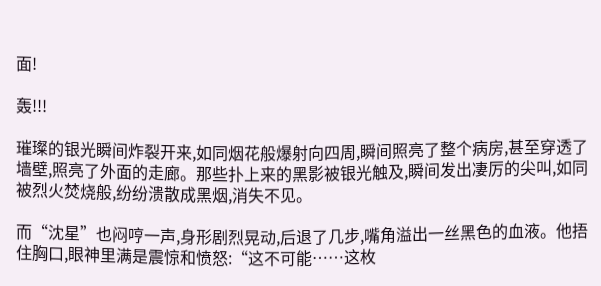面!

轰!!!

璀璨的银光瞬间炸裂开来,如同烟花般爆射向四周,瞬间照亮了整个病房,甚至穿透了墙壁,照亮了外面的走廊。那些扑上来的黑影被银光触及,瞬间发出凄厉的尖叫,如同被烈火焚烧般,纷纷溃散成黑烟,消失不见。

而“沈星”也闷哼一声,身形剧烈晃动,后退了几步,嘴角溢出一丝黑色的血液。他捂住胸口,眼神里满是震惊和愤怒:“这不可能……这枚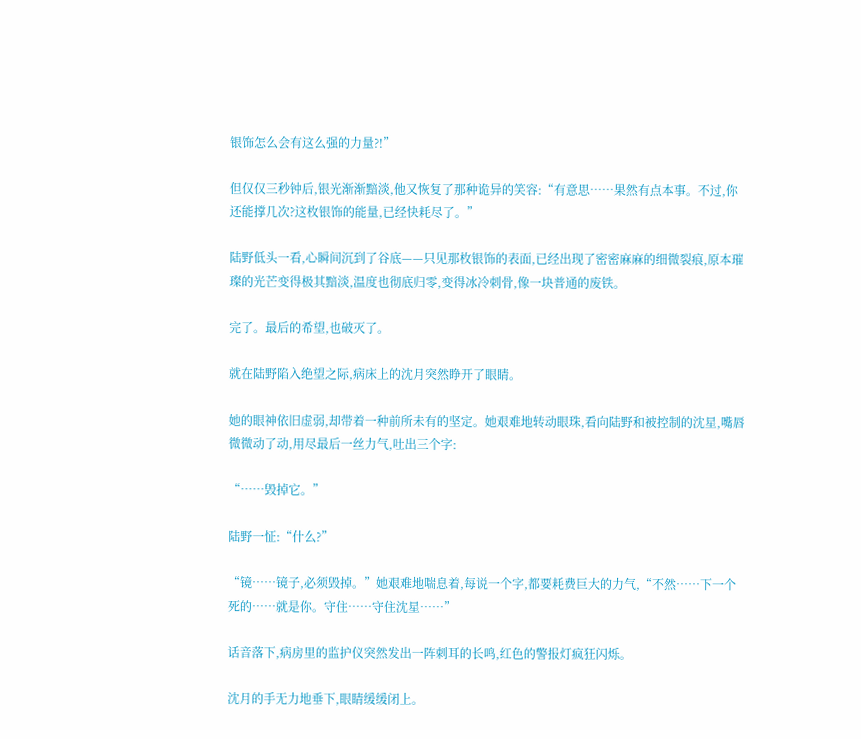银饰怎么会有这么强的力量?!”

但仅仅三秒钟后,银光渐渐黯淡,他又恢复了那种诡异的笑容:“有意思……果然有点本事。不过,你还能撑几次?这枚银饰的能量,已经快耗尽了。”

陆野低头一看,心瞬间沉到了谷底——只见那枚银饰的表面,已经出现了密密麻麻的细微裂痕,原本璀璨的光芒变得极其黯淡,温度也彻底归零,变得冰冷刺骨,像一块普通的废铁。

完了。最后的希望,也破灭了。

就在陆野陷入绝望之际,病床上的沈月突然睁开了眼睛。

她的眼神依旧虚弱,却带着一种前所未有的坚定。她艰难地转动眼珠,看向陆野和被控制的沈星,嘴唇微微动了动,用尽最后一丝力气,吐出三个字:

“……毁掉它。”

陆野一怔:“什么?”

“镜……镜子,必须毁掉。”她艰难地喘息着,每说一个字,都要耗费巨大的力气,“不然……下一个死的……就是你。守住……守住沈星……”

话音落下,病房里的监护仪突然发出一阵刺耳的长鸣,红色的警报灯疯狂闪烁。

沈月的手无力地垂下,眼睛缓缓闭上。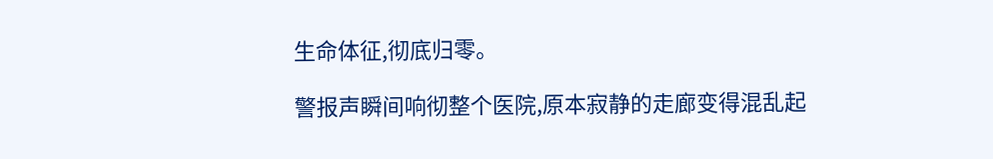生命体征,彻底归零。

警报声瞬间响彻整个医院,原本寂静的走廊变得混乱起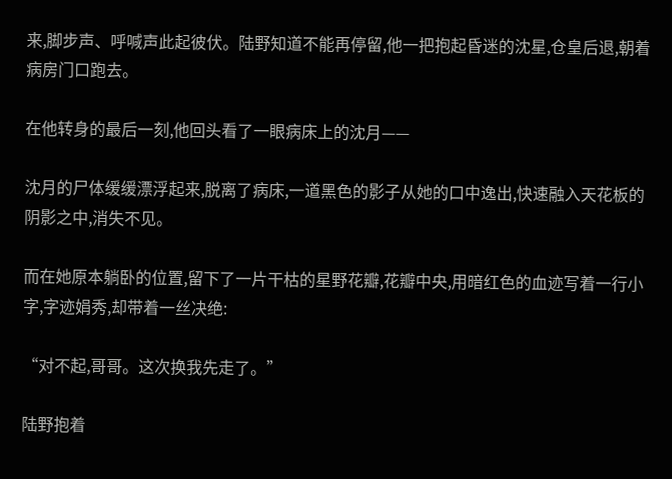来,脚步声、呼喊声此起彼伏。陆野知道不能再停留,他一把抱起昏迷的沈星,仓皇后退,朝着病房门口跑去。

在他转身的最后一刻,他回头看了一眼病床上的沈月——

沈月的尸体缓缓漂浮起来,脱离了病床,一道黑色的影子从她的口中逸出,快速融入天花板的阴影之中,消失不见。

而在她原本躺卧的位置,留下了一片干枯的星野花瓣,花瓣中央,用暗红色的血迹写着一行小字,字迹娟秀,却带着一丝决绝:

“对不起,哥哥。这次换我先走了。”

陆野抱着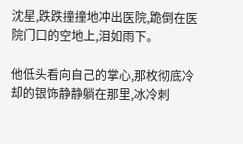沈星,跌跌撞撞地冲出医院,跪倒在医院门口的空地上,泪如雨下。

他低头看向自己的掌心,那枚彻底冷却的银饰静静躺在那里,冰冷刺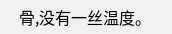骨,没有一丝温度。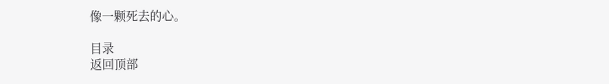像一颗死去的心。

目录
返回顶部